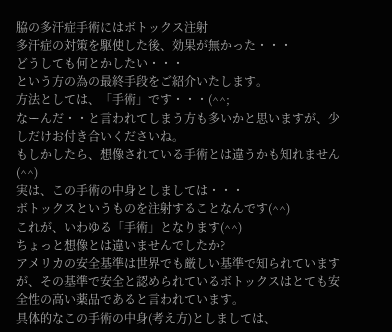脇の多汗症手術にはボトックス注射
多汗症の対策を駆使した後、効果が無かった・・・
どうしても何とかしたい・・・
という方の為の最終手段をご紹介いたします。
方法としては、「手術」です・・・(^^;
なーんだ・・と言われてしまう方も多いかと思いますが、少しだけお付き合いくださいね。
もしかしたら、想像されている手術とは違うかも知れません(^^)
実は、この手術の中身としましては・・・
ボトックスというものを注射することなんです(^^)
これが、いわゆる「手術」となります(^^)
ちょっと想像とは違いませんでしたか?
アメリカの安全基準は世界でも厳しい基準で知られていますが、その基準で安全と認められているボトックスはとても安全性の高い薬品であると言われています。
具体的なこの手術の中身(考え方)としましては、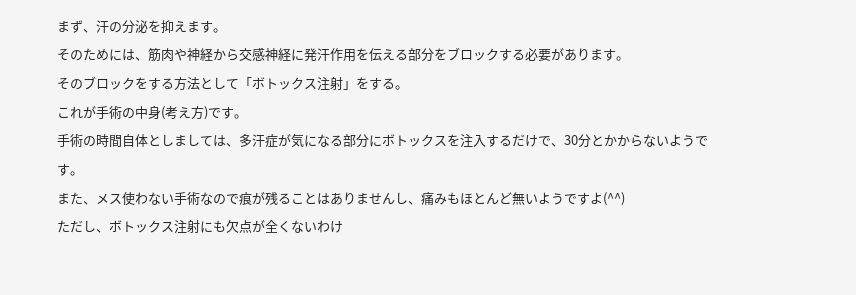まず、汗の分泌を抑えます。
そのためには、筋肉や神経から交感神経に発汗作用を伝える部分をブロックする必要があります。
そのブロックをする方法として「ボトックス注射」をする。
これが手術の中身(考え方)です。
手術の時間自体としましては、多汗症が気になる部分にボトックスを注入するだけで、30分とかからないようです。
また、メス使わない手術なので痕が残ることはありませんし、痛みもほとんど無いようですよ(^^)
ただし、ボトックス注射にも欠点が全くないわけ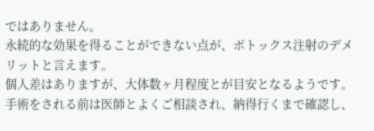ではありません。
永続的な効果を得ることができない点が、ボトックス注射のデメリットと言えます。
個人差はありますが、大体数ヶ月程度とが目安となるようです。
手術をされる前は医師とよくご相談され、納得行くまで確認し、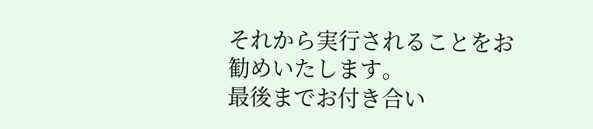それから実行されることをお勧めいたします。
最後までお付き合い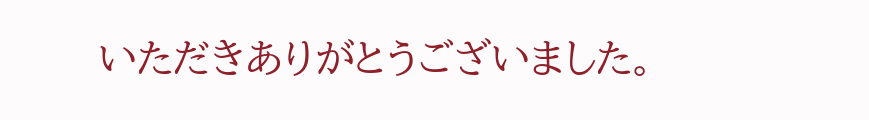いただきありがとうございました。